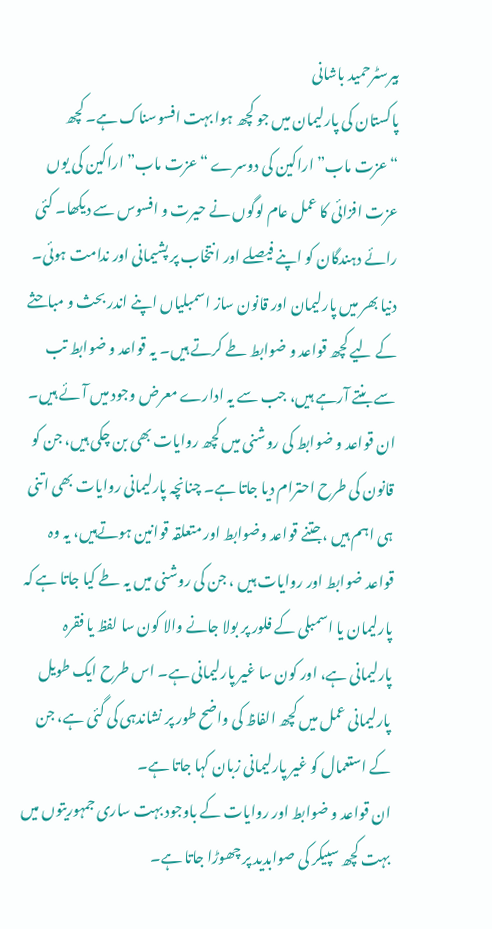بیرسٹرحمید باشانی
پاکستان کی پارلیمان میں جو کچھ ہوا بہت افسوسناک ہے۔ کچھ “عزت ماب” اراکین کی دوسرے “عزت ماب” اراکین کی یوں عزت افزائی کا عمل عام لوگوں نے حیرت و افسوس سے دیکھا۔ کئی رائے دہندگان کو اپنے فیصلے اور انتخاب پر پشیمانی اور ندامت ہوئی۔
دنیا بھر میں پارلیمان اور قانون ساز اسمبلیاں اپنے اندر بحث و مباحثے کے لیے کچھ قواعد و ضوابط طے کرتے ہیں۔ یہ قواعد و ضوابط تب سے بنتے آرہے ہیں، جب سے یہ ادارے معرض وجود میں آئے ہیں۔ ان قواعد و ضوابط کی روشنی میں کچھ روایات بھی بن چکی ہیں، جن کو قانون کی طرح احترام دیا جاتا ہے۔ چنانچہ پارلیمانی روایات بھی اتنی ہی اہم ہیں ،جتنے قواعد وضوابط اور متعلقہ قوانین ہوتےہیں، یہ وہ قواعد ضوابط اور روایات ہیں ، جن کی روشنی میں یہ طے کیا جاتا ہے کہ پارلیمان یا اسمبلی کے فلور پر بولا جانے والا کون سا لفظ یا فقرہ پارلیمانی ہے، اور کون سا غیر پارلیمانی ہے۔ اس طرح ایک طویل پارلیمانی عمل میں کچھ الفاظ کی واضح طور پر نشاندہی کی گئی ہے، جن کے استعمال کو غیر پارلیمانی زبان کہا جاتا ہے۔
ان قواعد و ضوابط اور روایات کے باوجود بہت ساری جمہوریتوں میں بہت کچھ سپیکر کی صوابدید پر چھوڑا جاتا ہے۔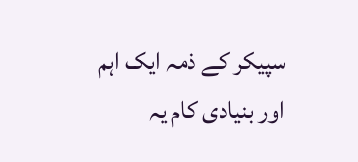سپیکر کے ذمہ ایک اہم اور بنیادی کام یہ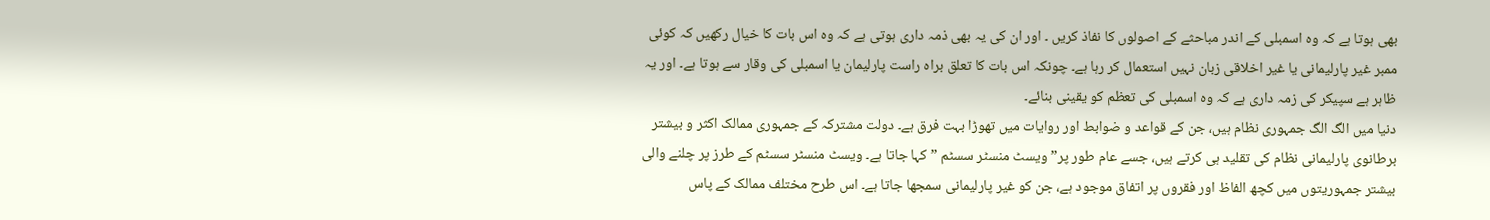بھی ہوتا ہے کہ وہ اسمبلی کے اندر مباحثے کے اصولوں کا نفاذ کریں ۔ اور ان کی یہ بھی ذمہ داری ہوتی ہے کہ وہ اس بات کا خیال رکھیں کہ کوئی ممبر غیر پارلیمانی یا غیر اخلاقی زبان نہیں استعمال کر رہا ہے۔ چونکہ اس بات کا تعلق براہ راست پارلیمان یا اسمبلی کی وقار سے ہوتا ہے۔ اور یہ ظاہر ہے سپیکر کی زمہ داری ہے کہ وہ اسمبلی کی تعظم کو یقینی بنائے۔
دنیا میں الگ الگ جمہوری نظام ہیں، جن کے قواعد و ضوابط اور روایات میں تھوڑا بہت فرق ہے۔ دولت مشترکہ کے جمہوری ممالک اکثر و بیشتر برطانوی پارلیمانی نظام کی تقلید ہی کرتے ہیں، جسے عام طور پر” ویسٹ منسٹر سسٹم ” کہا جاتا ہے۔ ویسٹ منسٹر سسٹم کے طرز پر چلنے والی بیشتر جمہوریتوں میں کچھ الفاظ اور فقروں پر اتفاق موجود ہے، جن کو غیر پارلیمانی سمجھا جاتا ہے۔ اس طرح مختلف ممالک کے پاس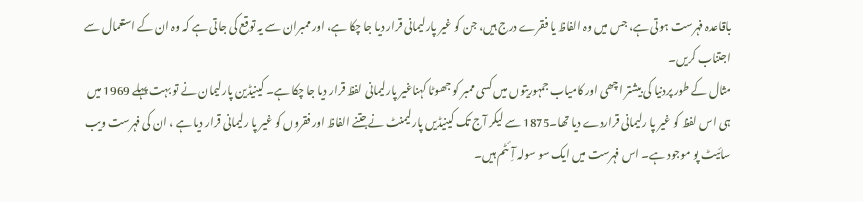باقاعدہ فہرست ہوتی ہے، جس میں وہ الفاظ یا فقرے درج ہیں، جن کو غیر پارلیمانی قرار دیا جا چکا ہے، اور ممبران سے یہ توقع کی جاتی ہے کہ وہ ان کے استعمال سے اجتناب کریں۔
مثال کے طور پردنیا کی بیشتر اچھی اور کامیاب جمہوریتوں میں کسی ممبر کو جھوٹا کہناغیر پارلیمانی لفظ قرار دیا جا چکا ہے۔ کینیڈین پارلیمان نے تو بہت پہلے 1969 میں ہی اس لفظ کو غیر پا رلیمانی قراردے دیا تھا۔1875 سے لیکر آج تک کینیڈیں پارلیمنٹ نےجتنے الفاظ اور فقروں کو غیر پا رلیمانی قرار دیا ہے ، ان کی فہرست ویب سائیٹ پو موجود ہے۔ اس فہرست میں ایک سو سولہ آِئٹم ہیں۔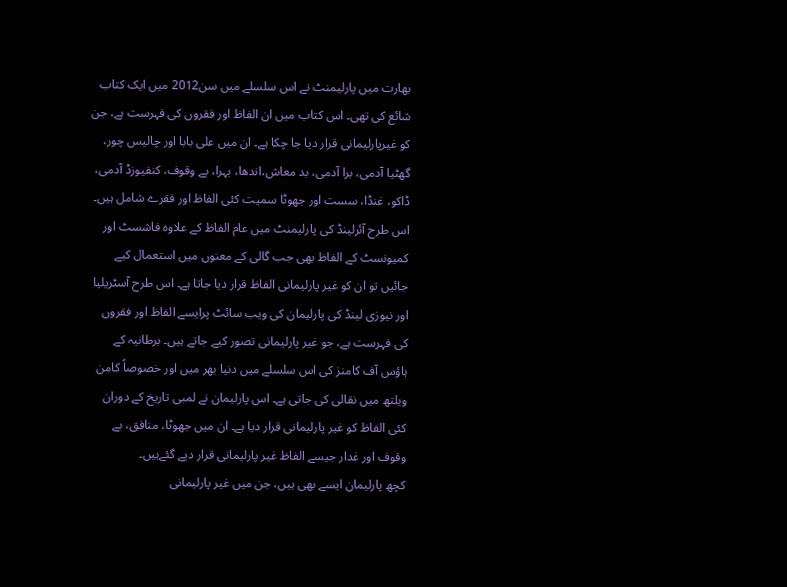بھارت میں پارلیمنٹ نے اس سلسلے میں سن2012 میں ایک کتاب شائع کی تھی۔ اس کتاب میں ان الفاظ اور فقروں کی فہرست ہے، جن کو غیرپارلیمانی قرار دیا جا چکا ہے۔ ان میں علی بابا اور چالیس چور، گھٹیا آدمی، برا آدمی، بد معاش،اندھا، بہرا، بے وقوف، کنفیوزڈ آدمی، ڈاکو، غنڈا، سست اور جھوٹا سمیت کئی الفاظ اور فقرے شامل ہیں۔
اس طرح آئرلینڈ کی پارلیمنٹ میں عام الفاظ کے علاوہ فاشسٹ اور کمیونسٹ کے الفاظ بھی جب گالی کے معنوں میں استعمال کیے جائیں تو ان کو غیر پارلیمانی الفاظ قرار دیا جاتا ہے۔ اس طرح آسٹریلیا اور نیوزی لینڈ کی پارلیمان کی ویب سائٹ پرایسے الفاظ اور فقروں کی فہرست ہے، جو غیر پارلیمانی تصور کیے جاتے ہیں۔ برطانیہ کے ہاؤس آف کامنز کی اس سلسلے میں دنیا بھر میں اور خصوصاً کامن ویلتھ میں نقالی کی جاتی ہے۔ اس پارلیمان نے لمبی تاریخ کے دوران کئی الفاظ کو غیر پارلیمانی قرار دیا ہے۔ ان میں جھوٹا، منافق، بے وقوف اور غدار جیسے الفاظ غیر پارلیمانی قرار دیے گئےہیں۔
کچھ پارلیمان ایسے بھی ہیں، جن میں غیر پارلیمانی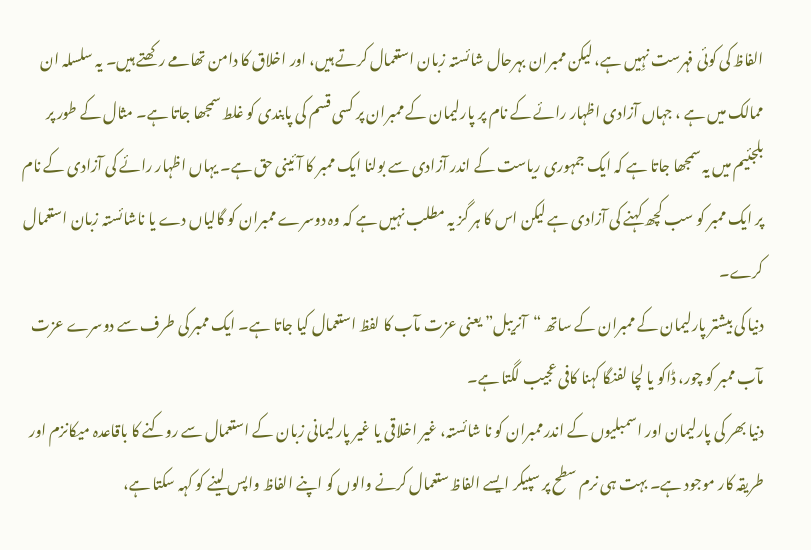الفاظ کی کوئی فہرست نہِیں ہے، لیکن ممبران بہرحال شائستہ زبان استعمال کرتے ہیں، اور اخلاق کا دامن تھامے رکھتے ہیں۔ یہ سلسلہ ان ممالک میں ہے ، جہاں آزادی اظہار رائے کے نام پر پارلیمان کے ممبران پر کسی قسم کی پابندی کو غلط سمجھا جاتا ہے۔ مثال کے طور پر بلجئیم میں یہ سمجھا جاتا ہے کہ ایک جمہوری ریاست کے اندر آزادی سے بولنا ایک ممبر کا آئینی حق ہے۔ یہاں اظہار رائے کی آزادی کے نام پر ایک ممبر کو سب کچھ کہنے کی آزادی ہے لیکن اس کا ہر گز یہ مطلب نہیں ہے کہ وہ دوسرے ممبران کو گالیاں دے یا ناشائستہ زبان استعمال کرے۔
دنیا کی بیشتر پارلیمان کے ممبران کے ساتھ “آنریبل” یعنی عزت مآب کا لفظ استعمال کیا جاتا ہے۔ ایک ممبر کی طرف سے دوسرے عزت مآب ممبر کو چور، ڈاکو یا لچا لفنگا کہنا کافی عجیب لگتا ہے۔
دنیا بھر کی پارلیمان اور اسمبلیوں کے اندرممبران کو نا شائستہ، غیر اخلاقی یا غیر پارلیمانی زبان کے استعمال سے روکنے کا باقاعدہ میکانزم اور طریقہ کار موجود ہے۔ بہت ہی نرم سطح پر سپیکر ایسے الفاظ ستعمال کرنے والوں کو اپنے الفاظ واپس لینے کو کہہ سکتا ہے،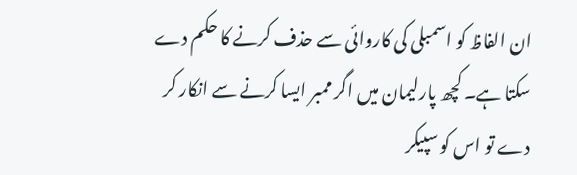ان الفاظ کو اسمبلی کی کاروائی سے حذف کرنے کا حکم دے سکتا ہے۔ کچھ پارلیمان میں اگر ممبر ایسا کرنے سے انکار کر دے تو اس کو سپیکر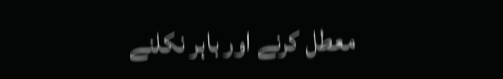معطل کرنے اور باہر نکلنے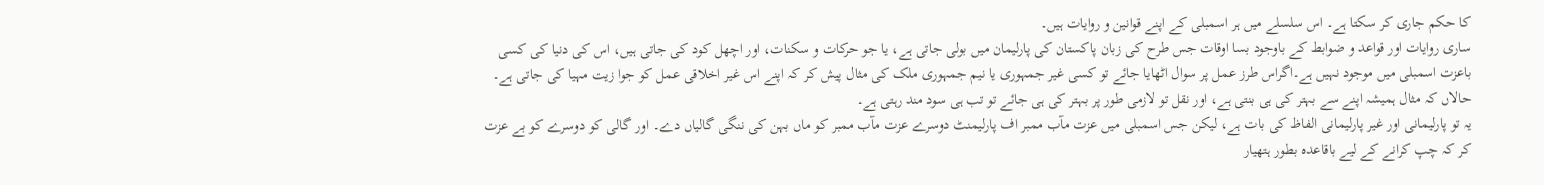کا حکم جاری کر سکتا ہے۔ اس سلسلے میں ہر اسمبلی کے اپنے قوانین و روایات ہیں۔
ساری روایات اور قواعد و ضوابط کے باوجود بسا اوقات جس طرح کی زبان پاکستان کی پارلیمان میں بولی جاتی ہے، یا جو حرکات و سکنات، اور اچھل کود کی جاتی ہیں، اس کی دنیا کی کسی باعزت اسمبلی میں موجود نہیں ہے۔اگراس طرز عمل پر سوال اٹھایا جائے تو کسی غیر جمہوری یا نیم جمہوری ملک کی مثال پیش کر کہ اپنے اس غیر اخلاقی عمل کو جوا زیت مہیا کی جاتی ہے۔ حالاں کہ مثال ہمیشہ اپنے سے بہتر کی ہی بنتی ہے، اور نقل تو لازمی طور پر بہتر کی ہی جائے تو تب ہی سود مند رہتی ہے۔
یہ تو پارلیمانی اور غیر پارلیمانی الفاظ کی بات ہے، لیکن جس اسمبلی میں عزت مآب ممبر اف پارلیمنٹ دوسرے عزت مآب ممبر کو ماں بہن کی ننگی گالیاں دے۔ اور گالی کو دوسرے کو بے عزت کر کہ چپ کرانے کے لیے باقاعدہ بطور ہتھیار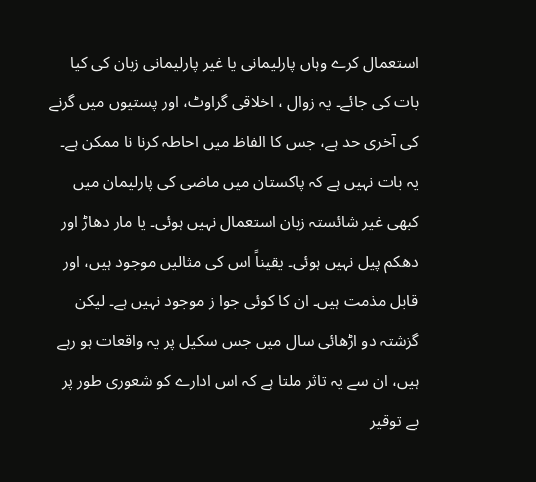استعمال کرے وہاں پارلیمانی یا غیر پارلیمانی زبان کی کیا بات کی جائے۔ یہ زوال ، اخلاقی گراوٹ، اور پستیوں میں گرنے کی آخری حد ہے، جس کا الفاظ میں احاطہ کرنا نا ممکن ہے۔
یہ بات نہیں ہے کہ پاکستان میں ماضی کی پارلیمان میں کبھی غیر شائستہ زبان استعمال نہیں ہوئی۔ یا مار دھاڑ اور دھکم پیل نہیں ہوئی۔ یقیناً اس کی مثالیں موجود ہیں، اور قابل مذمت ہیں۔ ان کا کوئی جوا ز موجود نہیں ہے۔ لیکن گزشتہ دو اڑھائی سال میں جس سکیل پر یہ واقعات ہو رہے ہیں، ان سے یہ تاثر ملتا ہے کہ اس ادارے کو شعوری طور پر بے توقیر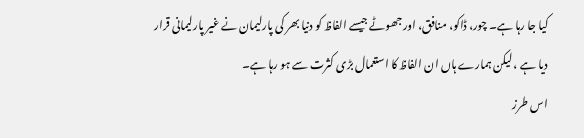کیا جا رہا ہے۔ چور، ڈاکو، منافق، اور جھوٹے جیسے الفاظ کو دنیا بھر کی پارلیمان نے غیر پارلیمانی قرار دیا ہے ، لیکن ہمارے ہاں ان الفاظ کا استعمال بڑی کثرت سے ہو رہا ہے۔
اس طرز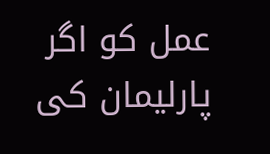عمل کو اگر پارلیمان کی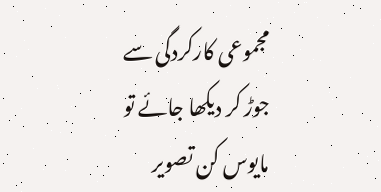مجموعی کارکردگی سے جوڑ کر دیکھا جائے تو مایوس کن تصویر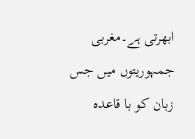ابھرتی ہے۔مغربی جمہوریتوں میں جس زبان کو با قاعدہ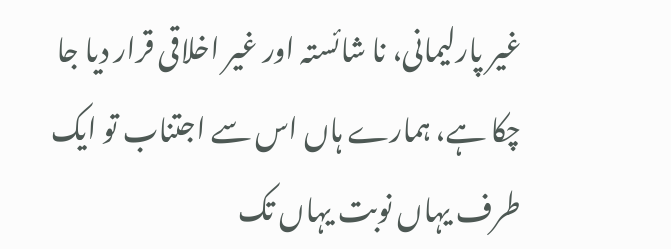غیر پارلیمانی، نا شائستہ اور غیر اخلاقی قرار دیا جا چکا ہے، ہمارے ہاں اس سے اجتناب تو ایک طرف یہاں نوبت یہاں تک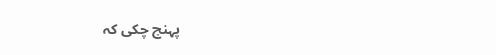پہنچ چکی کہ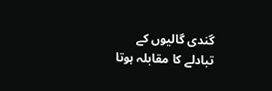گندی گالیوں کے تبادلے کا مقابلہ ہوتا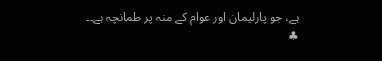ہے، جو پارلیمان اور عوام کے منہ پر طمانچہ ہے۔۔
♣